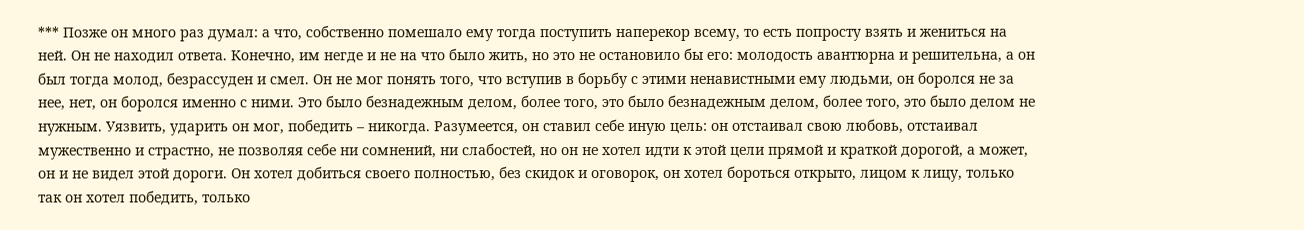*** Позже он много раз думал: а что, собственно помешало ему тогда поступить наперекор всему, то есть попросту взять и жениться на ней. Он не находил ответа. Конечно, им негде и не на что было жить, но это не остановило бы его: молодость авантюрна и решительна, а он был тогда молод, безрассуден и смел. Он не мог понять того, что вступив в борьбу с этими ненавистными ему людьми, он боролся не за нее, нет, он боролся именно с ними. Это было безнадежным делом, более того, это было безнадежным делом, более того, это было делом не нужным. Уязвить, ударить он мог, победить – никогда. Разумеется, он ставил себе иную цель: он отстаивал свою любовь, отстаивал мужественно и страстно, не позволяя себе ни сомнений, ни слабостей, но он не хотел идти к этой цели прямой и краткой дорогой, а может, он и не видел этой дороги. Он хотел добиться своего полностью, без скидок и оговорок, он хотел бороться открыто, лицом к лицу, только так он хотел победить, только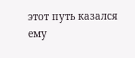этот путь казался ему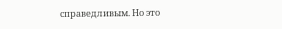справедливым. Но это